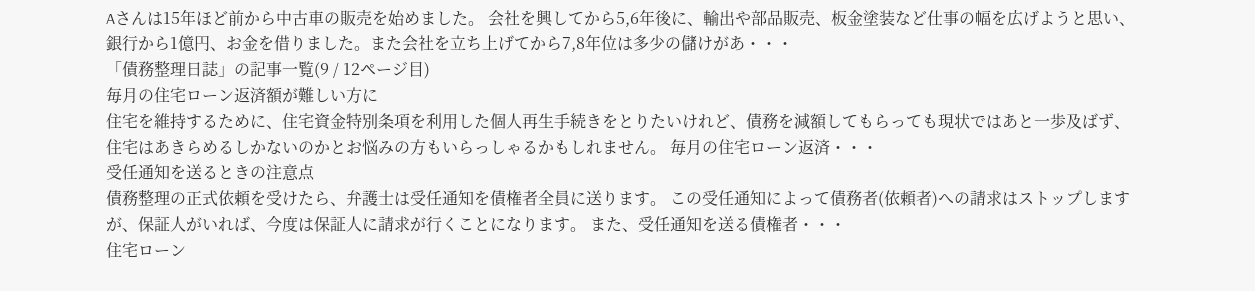Aさんは15年ほど前から中古車の販売を始めました。 会社を興してから5,6年後に、輸出や部品販売、板金塗装など仕事の幅を広げようと思い、銀行から1億円、お金を借りました。また会社を立ち上げてから7,8年位は多少の儲けがあ・・・
「債務整理日誌」の記事一覧(9 / 12ページ目)
毎月の住宅ローン返済額が難しい方に
住宅を維持するために、住宅資金特別条項を利用した個人再生手続きをとりたいけれど、債務を減額してもらっても現状ではあと一歩及ばず、住宅はあきらめるしかないのかとお悩みの方もいらっしゃるかもしれません。 毎月の住宅ローン返済・・・
受任通知を送るときの注意点
債務整理の正式依頼を受けたら、弁護士は受任通知を債権者全員に送ります。 この受任通知によって債務者(依頼者)への請求はストップしますが、保証人がいれば、今度は保証人に請求が行くことになります。 また、受任通知を送る債権者・・・
住宅ローン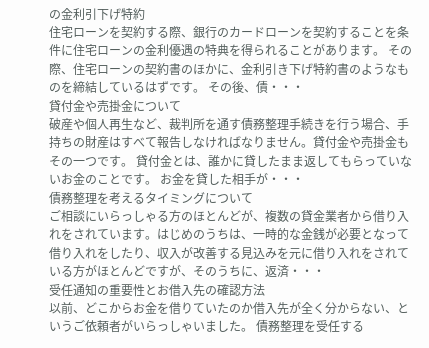の金利引下げ特約
住宅ローンを契約する際、銀行のカードローンを契約することを条件に住宅ローンの金利優遇の特典を得られることがあります。 その際、住宅ローンの契約書のほかに、金利引き下げ特約書のようなものを締結しているはずです。 その後、債・・・
貸付金や売掛金について
破産や個人再生など、裁判所を通す債務整理手続きを行う場合、手持ちの財産はすべて報告しなければなりません。貸付金や売掛金もその一つです。 貸付金とは、誰かに貸したまま返してもらっていないお金のことです。 お金を貸した相手が・・・
債務整理を考えるタイミングについて
ご相談にいらっしゃる方のほとんどが、複数の貸金業者から借り入れをされています。はじめのうちは、一時的な金銭が必要となって借り入れをしたり、収入が改善する見込みを元に借り入れをされている方がほとんどですが、そのうちに、返済・・・
受任通知の重要性とお借入先の確認方法
以前、どこからお金を借りていたのか借入先が全く分からない、というご依頼者がいらっしゃいました。 債務整理を受任する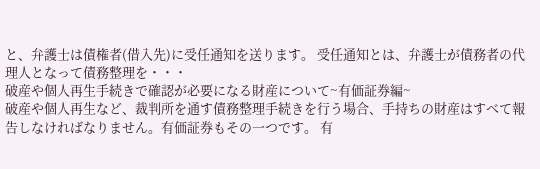と、弁護士は債権者(借入先)に受任通知を送ります。 受任通知とは、弁護士が債務者の代理人となって債務整理を・・・
破産や個人再生手続きで確認が必要になる財産について~有価証券編~
破産や個人再生など、裁判所を通す債務整理手続きを行う場合、手持ちの財産はすべて報告しなければなりません。有価証券もその一つです。 有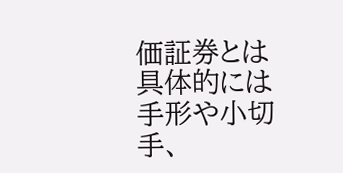価証券とは具体的には手形や小切手、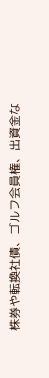株券や転換社債、ゴルフ会員権、出資金な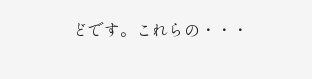どです。これらの・・・